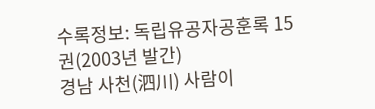수록정보: 독립유공자공훈록 15권(2003년 발간)
경남 사천(泗川) 사람이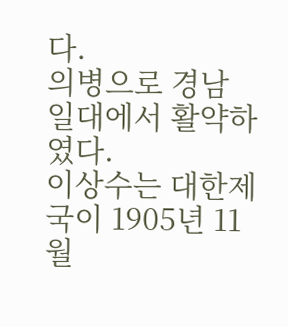다.
의병으로 경남 일대에서 활약하였다.
이상수는 대한제국이 1905년 11월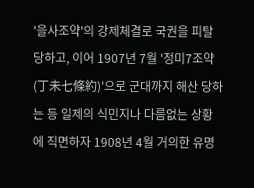'을사조약'의 강제체결로 국권을 피탈당하고, 이어 1907년 7월 '정미7조약(丁未七條約)'으로 군대까지 해산 당하는 등 일제의 식민지나 다름없는 상황에 직면하자 1908년 4월 거의한 유명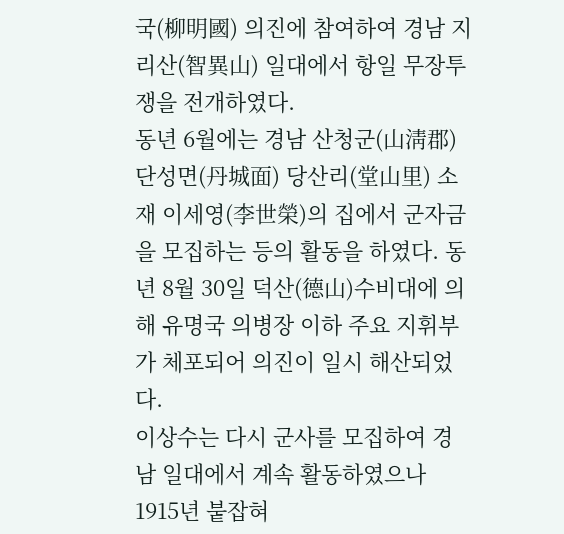국(柳明國) 의진에 참여하여 경남 지리산(智異山) 일대에서 항일 무장투쟁을 전개하였다.
동년 6월에는 경남 산청군(山淸郡) 단성면(丹城面) 당산리(堂山里) 소재 이세영(李世榮)의 집에서 군자금을 모집하는 등의 활동을 하였다. 동년 8월 30일 덕산(德山)수비대에 의해 유명국 의병장 이하 주요 지휘부가 체포되어 의진이 일시 해산되었다.
이상수는 다시 군사를 모집하여 경남 일대에서 계속 활동하였으나 1915년 붙잡혀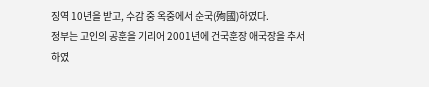징역 10년을 받고, 수감 중 옥중에서 순국(殉國)하였다.
정부는 고인의 공훈을 기리어 2001년에 건국훈장 애국장을 추서하였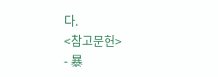다.
<참고문헌>
- 暴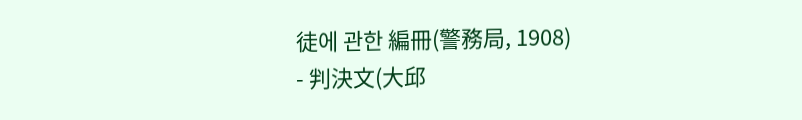徒에 관한 編冊(警務局, 1908)
- 判決文(大邱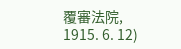覆審法院, 1915. 6. 12)